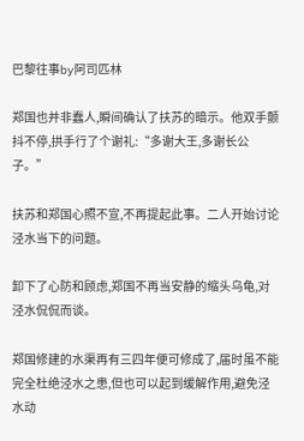巴黎往事by阿司匹林

郑国也并非蠢人,瞬间确认了扶苏的暗示。他双手颤抖不停,拱手行了个谢礼:“多谢大王,多谢长公子。”

扶苏和郑国心照不宣,不再提起此事。二人开始讨论泾水当下的问题。

卸下了心防和顾虑,郑国不再当安静的缩头乌龟,对泾水侃侃而谈。

郑国修建的水渠再有三四年便可修成了,届时虽不能完全杜绝泾水之患,但也可以起到缓解作用,避免泾水动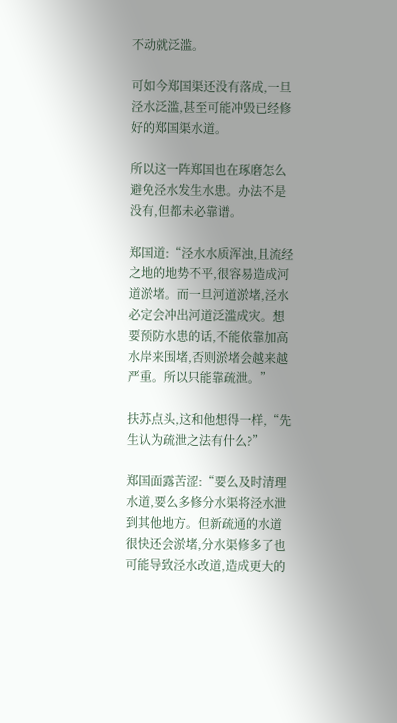不动就泛滥。

可如今郑国渠还没有落成,一旦泾水泛滥,甚至可能冲毁已经修好的郑国渠水道。

所以这一阵郑国也在琢磨怎么避免泾水发生水患。办法不是没有,但都未必靠谱。

郑国道:“泾水水质浑浊,且流经之地的地势不平,很容易造成河道淤堵。而一旦河道淤堵,泾水必定会冲出河道泛滥成灾。想要预防水患的话,不能依靠加高水岸来围堵,否则淤堵会越来越严重。所以只能靠疏泄。”

扶苏点头,这和他想得一样,“先生认为疏泄之法有什么?”

郑国面露苦涩:“要么及时清理水道,要么多修分水渠将泾水泄到其他地方。但新疏通的水道很快还会淤堵,分水渠修多了也可能导致泾水改道,造成更大的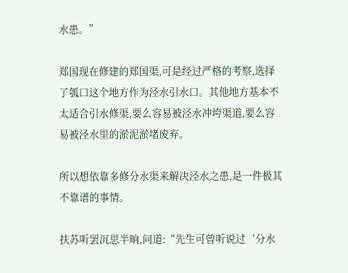水患。”

郑国现在修建的郑国渠,可是经过严格的考察,选择了瓠口这个地方作为泾水引水口。其他地方基本不太适合引水修渠,要么容易被泾水冲垮渠道,要么容易被泾水里的淤泥淤堵废弃。

所以想依靠多修分水渠来解决泾水之患,是一件极其不靠谱的事情。

扶苏听罢沉思半晌,问道:“先生可曾听说过‘分水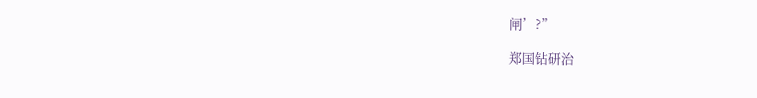闸’?”

郑国钻研治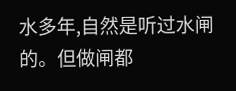水多年,自然是听过水闸的。但做闸都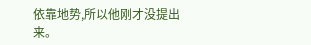依靠地势,所以他刚才没提出来。